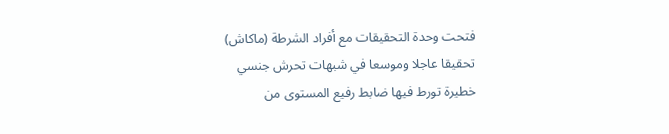فتحت وحدة التحقيقات مع أفراد الشرطة (ماكاش) تحقيقا عاجلا وموسعا في شبهات تحرش جنسي خطيرة تورط فيها ضابط رفيع المستوى من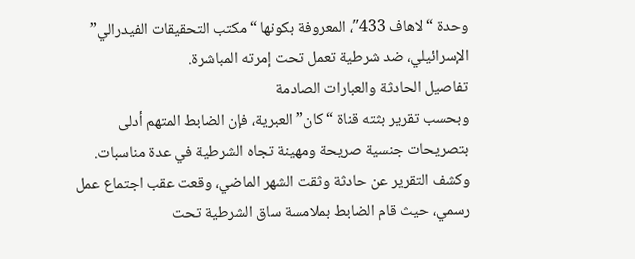وحدة “لاهاف 433″، المعروفة بكونها “مكتب التحقيقات الفيدرالي” الإسرائيلي، ضد شرطية تعمل تحت إمرته المباشرة.
تفاصيل الحادثة والعبارات الصادمة
وبحسب تقرير بثته قناة “كان” العبرية، فإن الضابط المتهم أدلى بتصريحات جنسية صريحة ومهينة تجاه الشرطية في عدة مناسبات.
وكشف التقرير عن حادثة وثقت الشهر الماضي، وقعت عقب اجتماع عمل رسمي، حيث قام الضابط بملامسة ساق الشرطية تحت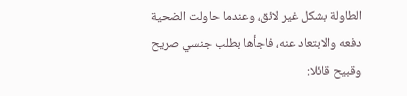الطاولة بشكل غير لائق، وعندما حاولت الضحية دفعه والابتعاد عنه، فاجأها بطلب جنسي صريح وقبيح قائلا: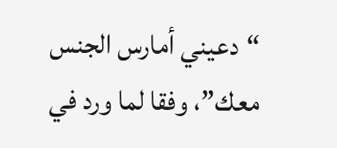“دعيني أمارس الجنس معك”، وفقا لما ورد في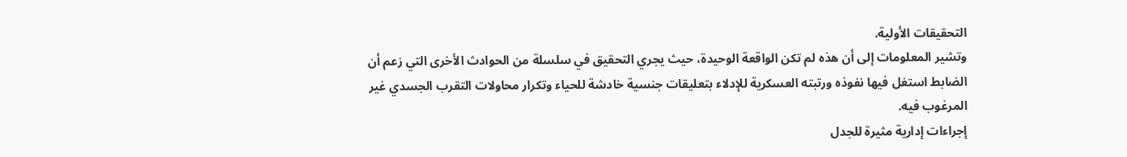التحقيقات الأولية.
وتشير المعلومات إلى أن هذه لم تكن الواقعة الوحيدة، حيث يجري التحقيق في سلسلة من الحوادث الأخرى التي زعم أن الضابط استغل فيها نفوذه ورتبته العسكرية للإدلاء بتعليقات جنسية خادشة للحياء وتكرار محاولات التقرب الجسدي غير المرغوب فيه.
إجراءات إدارية مثيرة للجدل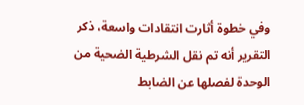وفي خطوة أثارت انتقادات واسعة، ذكر التقرير أنه تم نقل الشرطية الضحية من الوحدة لفصلها عن الضابط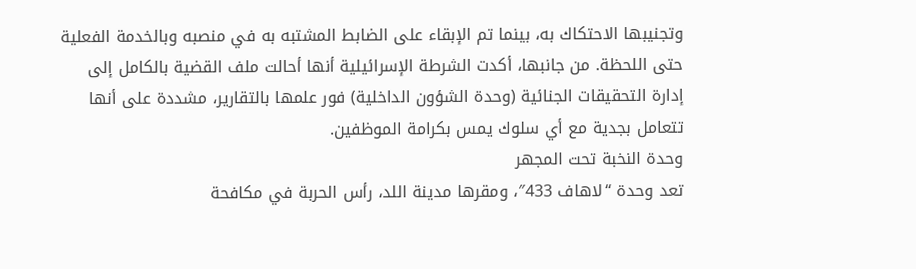وتجنيبها الاحتكاك به، بينما تم الإبقاء على الضابط المشتبه به في منصبه وبالخدمة الفعلية حتى اللحظة. من جانبها، أكدت الشرطة الإسرائيلية أنها أحالت ملف القضية بالكامل إلى إدارة التحقيقات الجنائية (وحدة الشؤون الداخلية) فور علمها بالتقارير، مشددة على أنها تتعامل بجدية مع أي سلوك يمس بكرامة الموظفين.
وحدة النخبة تحت المجهر
تعد وحدة “لاهاف 433″، ومقرها مدينة اللد، رأس الحربة في مكافحة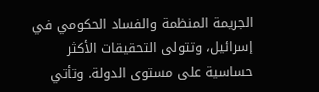الجريمة المنظمة والفساد الحكومي في إسرائيل، وتتولى التحقيقات الأكثر حساسية على مستوى الدولة. وتأتي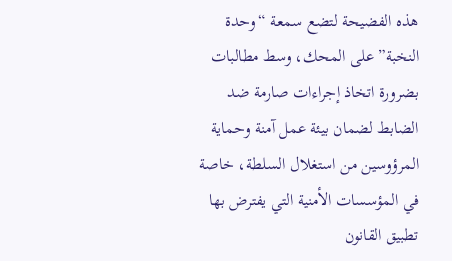هذه الفضيحة لتضع سمعة “وحدة النخبة” على المحك، وسط مطالبات بضرورة اتخاذ إجراءات صارمة ضد الضابط لضمان بيئة عمل آمنة وحماية المرؤوسين من استغلال السلطة، خاصة في المؤسسات الأمنية التي يفترض بها تطبيق القانون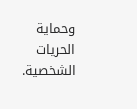وحماية الحريات الشخصية.